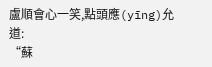盧順會心一笑,點頭應(yīng)允道:
“蘇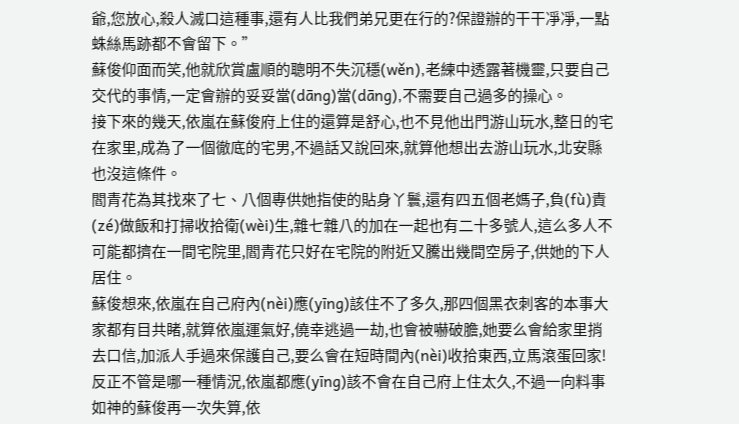爺,您放心,殺人滅口這種事,還有人比我們弟兄更在行的?保證辦的干干凈凈,一點蛛絲馬跡都不會留下。”
蘇俊仰面而笑,他就欣賞盧順的聰明不失沉穩(wěn),老練中透露著機靈,只要自己交代的事情,一定會辦的妥妥當(dāng)當(dāng),不需要自己過多的操心。
接下來的幾天,依嵐在蘇俊府上住的還算是舒心,也不見他出門游山玩水,整日的宅在家里,成為了一個徹底的宅男,不過話又說回來,就算他想出去游山玩水,北安縣也沒這條件。
閻青花為其找來了七、八個專供她指使的貼身丫鬟,還有四五個老媽子,負(fù)責(zé)做飯和打掃收拾衛(wèi)生,雜七雜八的加在一起也有二十多號人,這么多人不可能都擠在一間宅院里,閻青花只好在宅院的附近又騰出幾間空房子,供她的下人居住。
蘇俊想來,依嵐在自己府內(nèi)應(yīng)該住不了多久,那四個黑衣刺客的本事大家都有目共睹,就算依嵐運氣好,僥幸逃過一劫,也會被嚇破膽,她要么會給家里捎去口信,加派人手過來保護自己,要么會在短時間內(nèi)收拾東西,立馬滾蛋回家!
反正不管是哪一種情況,依嵐都應(yīng)該不會在自己府上住太久,不過一向料事如神的蘇俊再一次失算,依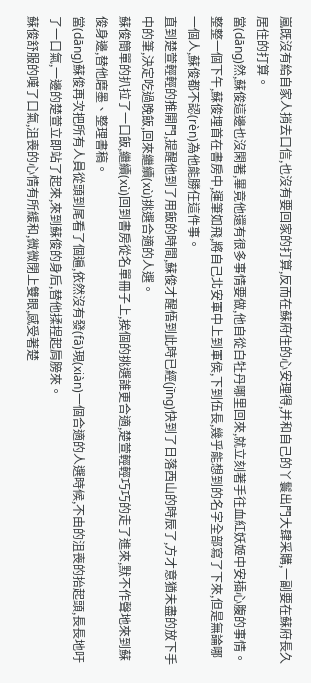嵐既沒有給自家人捎去口信,也沒有要回家的打算,反而在蘇府住的心安理得,并和自己的丫鬟出門大肆采購,一副要在蘇府長久居住的打算。
當(dāng)然,蘇俊這邊也沒閑著,畢竟他還有很多事情要做,他自從白牡丹哪里回來,就立刻著手往血紅妖姬中安插心腹的事情。
整整一個下午,蘇俊埋首在書房中,運筆如飛,將自己北安軍中上到軍侯,下到伍長,幾乎能想到的名字全部寫了下來,但是無論哪一個人,蘇俊都不認(rèn)為他能勝任這件事。
直到楚萱輕輕的推開門,提醒他到了用飯的時間,蘇俊才醒悟到此時已經(jīng)快到了日落西山的時辰了,方才意猶未盡的放下手中的筆,決定吃過晚飯,回來繼續(xù)挑選合適的人選。
蘇俊簡單的扒拉了一口飯,繼續(xù)回到書房從名單冊子上,挨個的挑選誰更合適,楚萱輕輕巧巧的走了進來,默不作聲地來到蘇俊身邊,替他磨墨、整理書稿。
當(dāng)蘇俊再次把所有人員從頭到尾看了個遍,依然沒有發(fā)現(xiàn)一個合適的人選時候,不由的沮喪的抬起頭,長長地吁了一口氣,一邊的楚萱立即站了起來,來到蘇俊的身后,替他揉捏起肩膀來。
蘇俊舒服的嘆了口氣,沮喪的心情有所緩和,微微閉上雙眼,感受著楚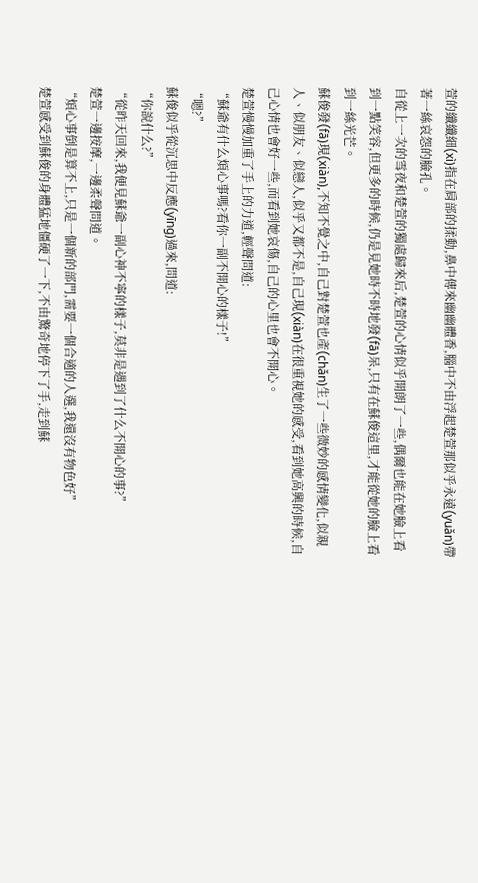萱的纖纖細(xì)指在肩部的揉動,鼻中傳來幽幽體香,腦中不由浮起楚萱那似乎永遠(yuǎn)帶著一絲哀怨的臉孔。
自從上一次的雪夜和楚萱的獨處歸來后,楚萱的心情似乎開朗了一些,偶爾也能在她臉上看到一點笑容,但更多的時候,仍是見她時不時地發(fā)呆,只有在蘇俊這里,才能從她的臉上看到一絲光芒。
蘇俊發(fā)現(xiàn),不知不覺之中,自己對楚萱也產(chǎn)生了一些微妙的感情變化,似親人、似朋友、似戀人,似乎又都不是,自己現(xiàn)在很重視她的感受,看到她高興的時候,自己心情也會好一些,而看到她哀傷,自己的心里也會不開心。
楚萱慢慢加重了手上的力道,輕聲問道:
“蘇爺有什么煩心事嗎?看你一副不開心的樣子!”
“嗯?”
蘇俊似乎從沉思中反應(yīng)過來,問道:
“你說什么?”
“從昨天回來,我便見蘇爺一副心神不寧的樣子,莫非是遇到了什么不開心的事?”
楚萱一邊按摩,一邊柔聲問道。
“煩心事倒是算不上,只是一個新的部門,需要一個合適的人選,我還沒有物色好”
楚萱感受到蘇俊的身體猛地僵硬了一下,不由驚奇地停下了手,走到蘇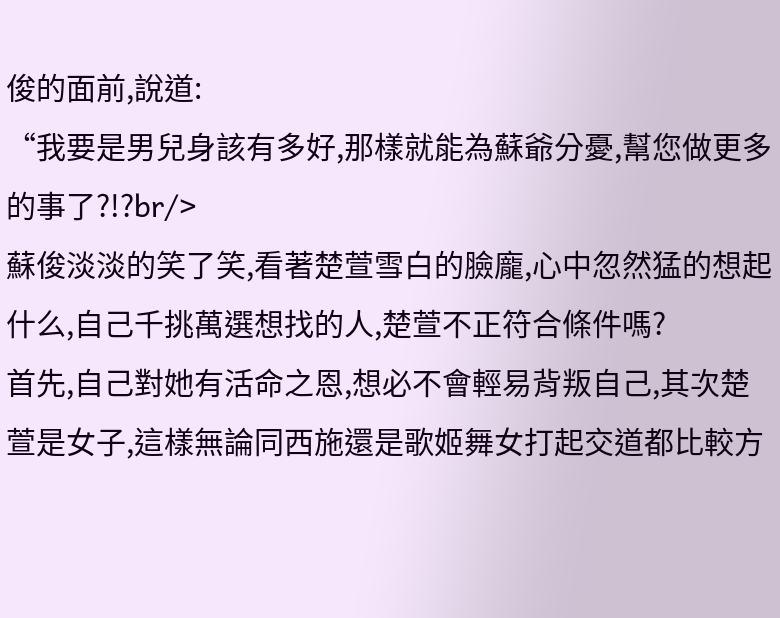俊的面前,說道:
“我要是男兒身該有多好,那樣就能為蘇爺分憂,幫您做更多的事了?!?br/>
蘇俊淡淡的笑了笑,看著楚萱雪白的臉龐,心中忽然猛的想起什么,自己千挑萬選想找的人,楚萱不正符合條件嗎?
首先,自己對她有活命之恩,想必不會輕易背叛自己,其次楚萱是女子,這樣無論同西施還是歌姬舞女打起交道都比較方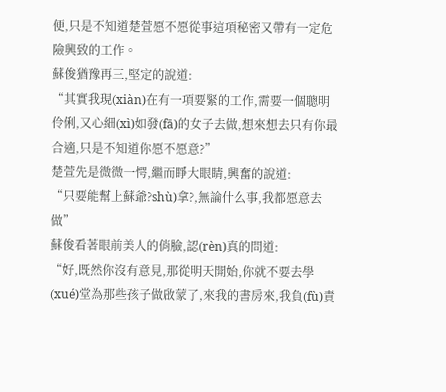便,只是不知道楚萱愿不愿從事這項秘密又帶有一定危險興致的工作。
蘇俊猶豫再三,堅定的說道:
“其實我現(xiàn)在有一項要緊的工作,需要一個聰明伶俐,又心細(xì)如發(fā)的女子去做,想來想去只有你最合適,只是不知道你愿不愿意?”
楚萱先是微微一愕,繼而睜大眼睛,興奮的說道:
“只要能幫上蘇爺?shù)拿?,無論什么事,我都愿意去做”
蘇俊看著眼前美人的俏臉,認(rèn)真的問道:
“好,既然你沒有意見,那從明天開始,你就不要去學(xué)堂為那些孩子做啟蒙了,來我的書房來,我負(fù)責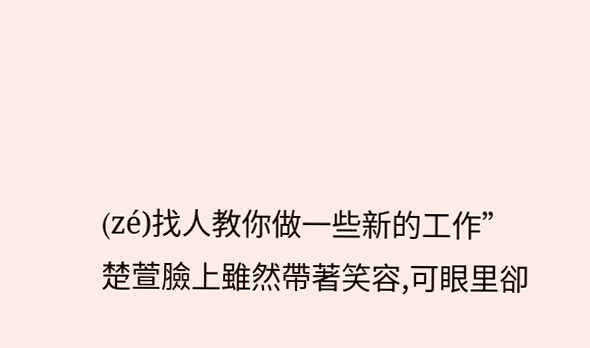(zé)找人教你做一些新的工作”
楚萱臉上雖然帶著笑容,可眼里卻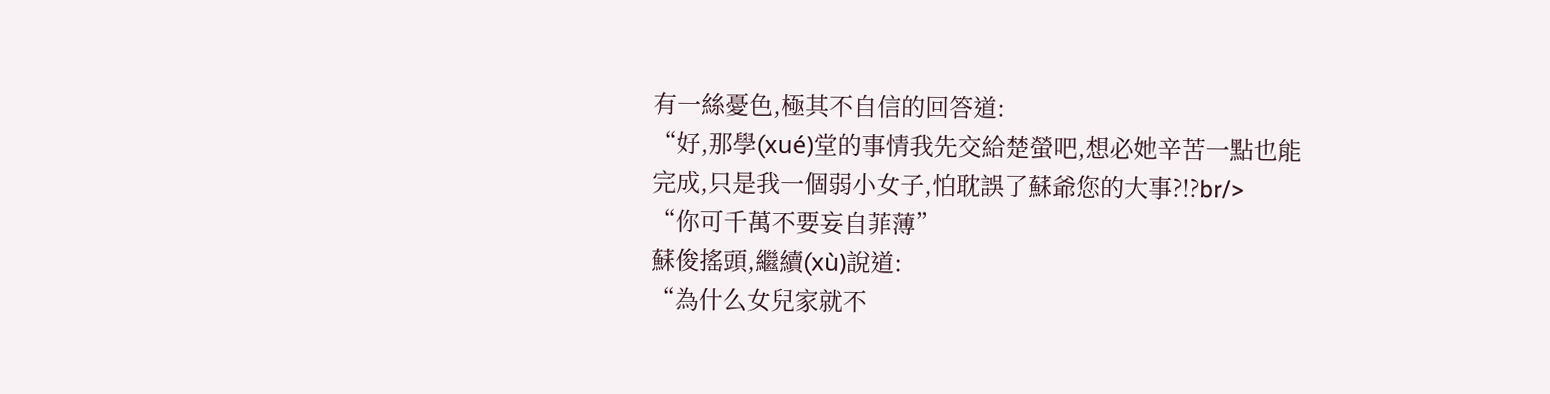有一絲憂色,極其不自信的回答道:
“好,那學(xué)堂的事情我先交給楚螢吧,想必她辛苦一點也能完成,只是我一個弱小女子,怕耽誤了蘇爺您的大事?!?br/>
“你可千萬不要妄自菲薄”
蘇俊搖頭,繼續(xù)說道:
“為什么女兒家就不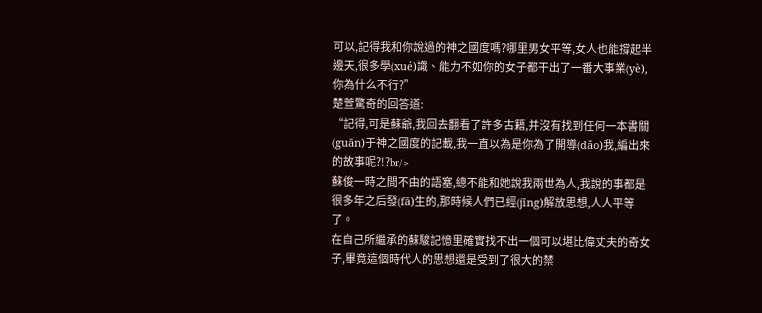可以,記得我和你說過的神之國度嗎?哪里男女平等,女人也能撐起半邊天,很多學(xué)識、能力不如你的女子都干出了一番大事業(yè),你為什么不行?”
楚萱驚奇的回答道:
“記得,可是蘇爺,我回去翻看了許多古籍,并沒有找到任何一本書關(guān)于神之國度的記載,我一直以為是你為了開導(dǎo)我,編出來的故事呢?!?br/>
蘇俊一時之間不由的語塞,總不能和她說我兩世為人,我說的事都是很多年之后發(fā)生的,那時候人們已經(jīng)解放思想,人人平等了。
在自己所繼承的蘇駿記憶里確實找不出一個可以堪比偉丈夫的奇女子,畢竟這個時代人的思想還是受到了很大的禁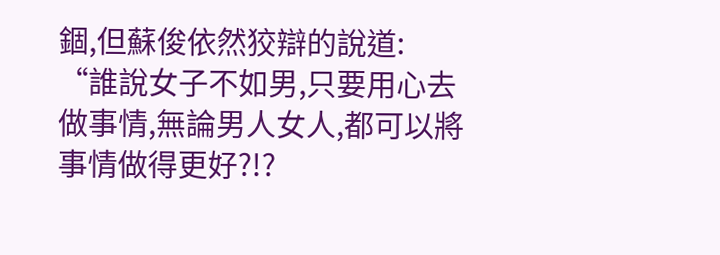錮,但蘇俊依然狡辯的說道:
“誰說女子不如男,只要用心去做事情,無論男人女人,都可以將事情做得更好?!?